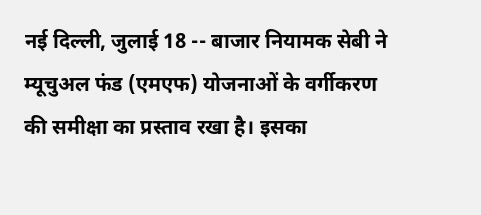नई दिल्ली, जुलाई 18 -- बाजार नियामक सेबी ने म्यूचुअल फंड (एमएफ) योजनाओं के वर्गीकरण की समीक्षा का प्रस्ताव रखा है। इसका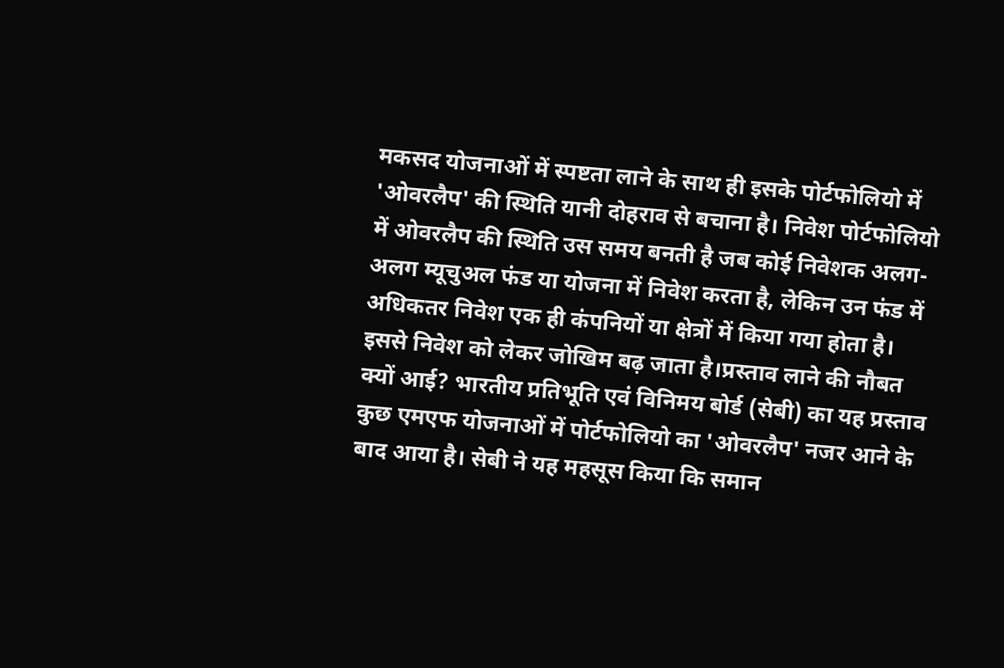मकसद योजनाओं में स्पष्टता लाने के साथ ही इसके पोर्टफोलियो में 'ओवरलैप' की स्थिति यानी दोहराव से बचाना है। निवेश पोर्टफोलियो में ओवरलैप की स्थिति उस समय बनती है जब कोई निवेशक अलग-अलग म्यूचुअल फंड या योजना में निवेश करता है, लेकिन उन फंड में अधिकतर निवेश एक ही कंपनियों या क्षेत्रों में किया गया होता है। इससे निवेश को लेकर जोखिम बढ़ जाता है।प्रस्ताव लाने की नौबत क्यों आई? भारतीय प्रतिभूति एवं विनिमय बोर्ड (सेबी) का यह प्रस्ताव कुछ एमएफ योजनाओं में पोर्टफोलियो का 'ओवरलैप' नजर आने के बाद आया है। सेबी ने यह महसूस किया कि समान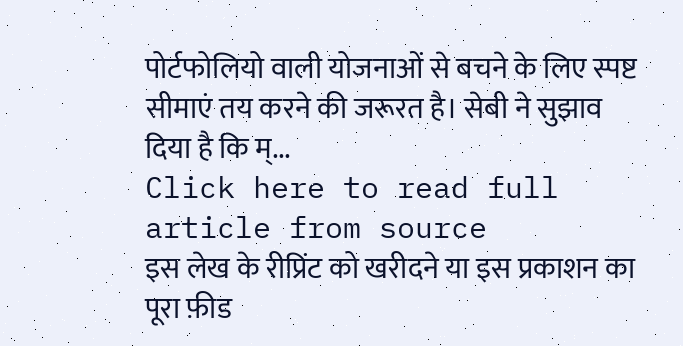पोर्टफोलियो वाली योजनाओं से बचने के लिए स्पष्ट सीमाएं तय करने की जरूरत है। सेबी ने सुझाव दिया है कि म्...
Click here to read full article from source
इस लेख के रीप्रिंट को खरीदने या इस प्रकाशन का पूरा फ़ीड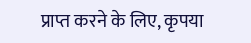प्राप्त करने के लिए, कृपया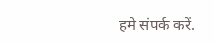हमे संपर्क करें.